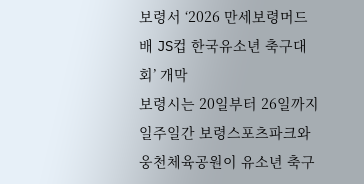보령서 ‘2026 만세보령머드배 JS컵 한국유소년 축구대회’ 개막
보령시는 20일부터 26일까지 일주일간 보령스포츠파크와 웅천체육공원이 유소년 축구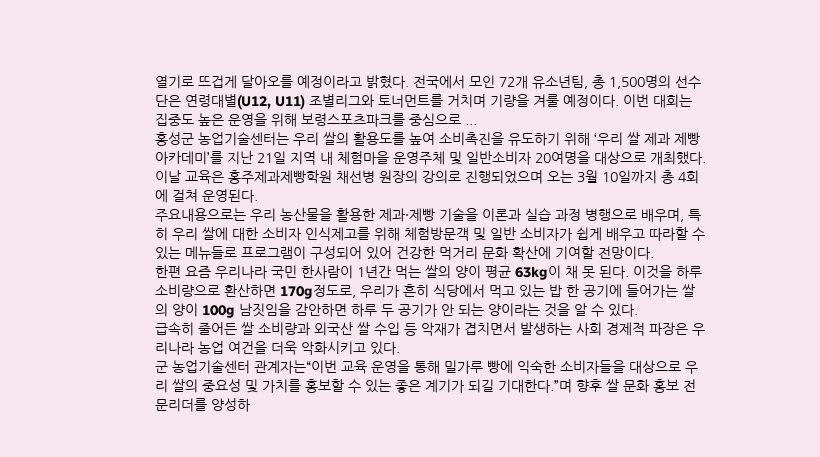열기로 뜨겁게 달아오를 예정이라고 밝혔다. 전국에서 모인 72개 유소년팀, 총 1,500명의 선수단은 연령대별(U12, U11) 조별리그와 토너먼트를 거치며 기량을 겨룰 예정이다. 이번 대회는 집중도 높은 운영을 위해 보령스포츠파크를 중심으로 ...
홍성군 농업기술센터는 우리 쌀의 활용도를 높여 소비촉진을 유도하기 위해 ‘우리 쌀 제과 제빵 아카데미’를 지난 21일 지역 내 체험마을 운영주체 및 일반소비자 20여명을 대상으로 개최했다.
이날 교육은 홍주제과제빵학원 채선병 원장의 강의로 진행되었으며 오는 3월 10일까지 총 4회에 걸쳐 운영된다.
주요내용으로는 우리 농산물을 활용한 제과·제빵 기술을 이론과 실습 과정 병행으로 배우며, 특히 우리 쌀에 대한 소비자 인식제고를 위해 체험방문객 및 일반 소비자가 쉽게 배우고 따라할 수 있는 메뉴들로 프로그램이 구성되어 있어 건강한 먹거리 문화 확산에 기여할 전망이다.
한편 요즘 우리나라 국민 한사람이 1년간 먹는 쌀의 양이 평균 63kg이 채 못 된다. 이것을 하루 소비량으로 환산하면 170g정도로, 우리가 흔히 식당에서 먹고 있는 밥 한 공기에 들어가는 쌀의 양이 100g 남짓임을 감안하면 하루 두 공기가 안 되는 양이라는 것을 알 수 있다.
급속히 줄어든 쌀 소비량과 외국산 쌀 수입 등 악재가 겹치면서 발생하는 사회 경제적 파장은 우리나라 농업 여건을 더욱 악화시키고 있다.
군 농업기술센터 관계자는“이번 교육 운영을 통해 밀가루 빵에 익숙한 소비자들을 대상으로 우리 쌀의 중요성 및 가치를 홍보할 수 있는 좋은 계기가 되길 기대한다.”며 향후 쌀 문화 홍보 전문리더를 양성하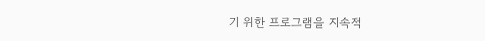기 위한 프로그램을 지속적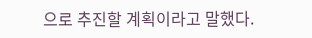으로 추진할 계획이라고 말했다.